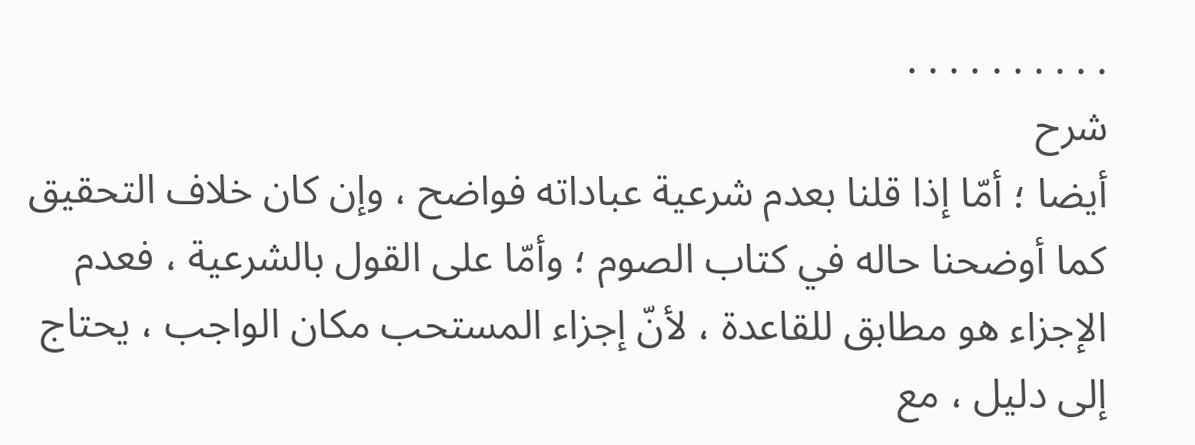. . . . . . . . . .
شرح
أيضا ؛ أمّا إذا قلنا بعدم شرعية عباداته فواضح ، وإن كان خلاف التحقيق كما أوضحنا حاله في كتاب الصوم ؛ وأمّا على القول بالشرعية ، فعدم الإجزاء هو مطابق للقاعدة ، لأنّ إجزاء المستحب مكان الواجب ، يحتاج إلى دليل ، مع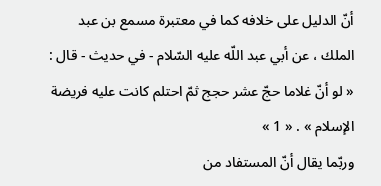أنّ الدليل على خلافه كما في معتبرة مسمع بن عبد الملك ، عن أبي عبد اللّه عليه السّلام - في حديث - قال : « لو أنّ غلاما حجّ عشر حجج ثمّ احتلم كانت عليه فريضة الإسلام » . « 1 »
وربّما يقال أنّ المستفاد من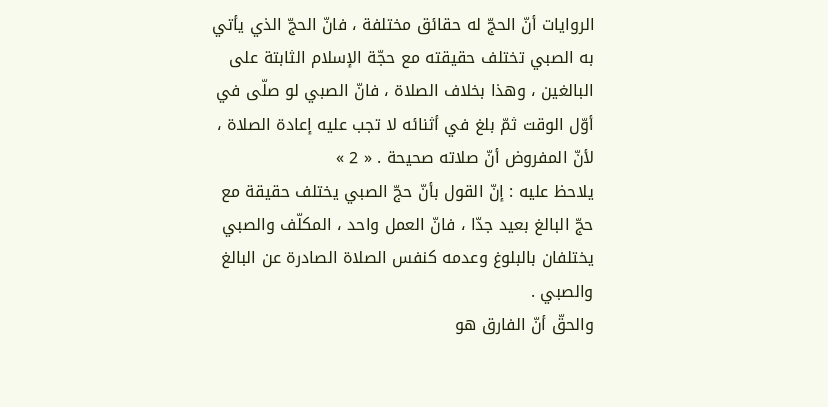الروايات أنّ الحجّ له حقائق مختلفة ، فانّ الحجّ الذي يأتي به الصبي تختلف حقيقته مع حجّة الإسلام الثابتة على البالغين ، وهذا بخلاف الصلاة ، فانّ الصبي لو صلّى في أوّل الوقت ثمّ بلغ في أثنائه لا تجب عليه إعادة الصلاة ، لأنّ المفروض أنّ صلاته صحيحة . « 2 »
يلاحظ عليه : إنّ القول بأنّ حجّ الصبي يختلف حقيقة مع حجّ البالغ بعيد جدّا ، فانّ العمل واحد ، المكلّف والصبي يختلفان بالبلوغ وعدمه كنفس الصلاة الصادرة عن البالغ والصبي .
والحقّ أنّ الفارق هو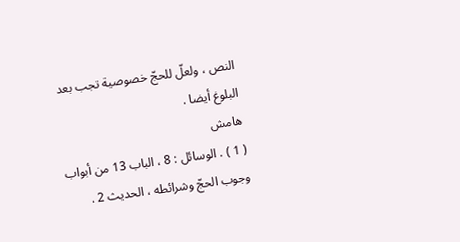النص ، ولعلّ للحجّ خصوصية تجب بعد البلوغ أيضا .
هامش
( 1 ) . الوسائل : 8 ، الباب 13 من أبواب وجوب الحجّ وشرائطه ، الحديث 2 .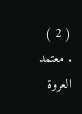( 2 ) . معتمد العروة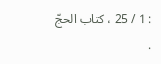: 1 / 25 ، كتاب الحجّ .